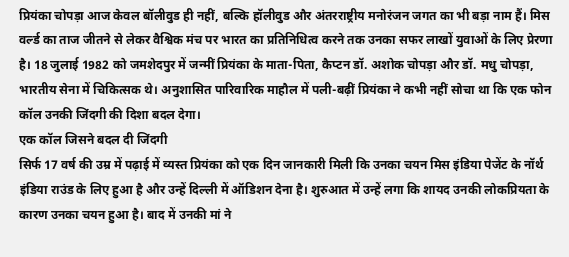प्रियंका चोपड़ा आज केवल बॉलीवुड ही नहीं, बल्कि हॉलीवुड और अंतरराष्ट्रीय मनोरंजन जगत का भी बड़ा नाम हैं। मिस वर्ल्ड का ताज जीतने से लेकर वैश्विक मंच पर भारत का प्रतिनिधित्व करने तक उनका सफर लाखों युवाओं के लिए प्रेरणा है। 18 जुलाई 1982 को जमशेदपुर में जन्मीं प्रियंका के माता-पिता, कैप्टन डॉ. अशोक चोपड़ा और डॉ. मधु चोपड़ा, भारतीय सेना में चिकित्सक थे। अनुशासित पारिवारिक माहौल में पली-बढ़ीं प्रियंका ने कभी नहीं सोचा था कि एक फोन कॉल उनकी जिंदगी की दिशा बदल देगा।
एक कॉल जिसने बदल दी जिंदगी
सिर्फ 17 वर्ष की उम्र में पढ़ाई में व्यस्त प्रियंका को एक दिन जानकारी मिली कि उनका चयन मिस इंडिया पेजेंट के नॉर्थ इंडिया राउंड के लिए हुआ है और उन्हें दिल्ली में ऑडिशन देना है। शुरुआत में उन्हें लगा कि शायद उनकी लोकप्रियता के कारण उनका चयन हुआ है। बाद में उनकी मां ने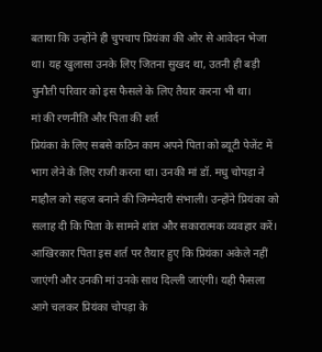बताया कि उन्होंने ही चुपचाप प्रियंका की ओर से आवेदन भेजा था। यह खुलासा उनके लिए जितना सुखद था, उतनी ही बड़ी चुनौती परिवार को इस फैसले के लिए तैयार करना भी था।
मां की रणनीति और पिता की शर्त
प्रियंका के लिए सबसे कठिन काम अपने पिता को ब्यूटी पेजेंट में भाग लेने के लिए राजी करना था। उनकी मां डॉ. मधु चोपड़ा ने माहौल को सहज बनाने की जिम्मेदारी संभाली। उन्होंने प्रियंका को सलाह दी कि पिता के सामने शांत और सकारात्मक व्यवहार करें। आखिरकार पिता इस शर्त पर तैयार हुए कि प्रियंका अकेले नहीं जाएंगी और उनकी मां उनके साथ दिल्ली जाएंगी। यही फैसला आगे चलकर प्रियंका चोपड़ा के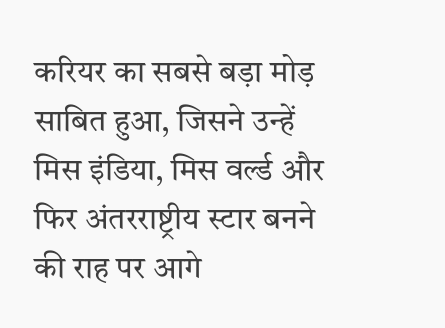करियर का सबसे बड़ा मोड़ साबित हुआ, जिसने उन्हें मिस इंडिया, मिस वर्ल्ड और फिर अंतरराष्ट्रीय स्टार बनने की राह पर आगे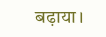बढ़ाया।